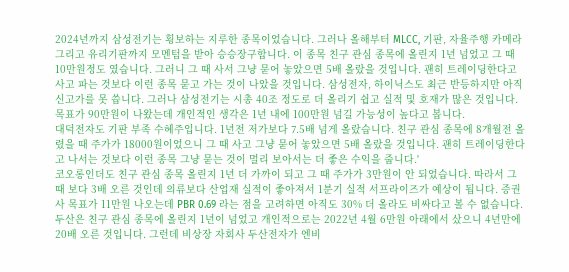2024년까지 삼성전기는 횡보하는 지루한 종목이었습니다. 그러나 올해부터 MLCC, 기판, 자율주행 카메라 그리고 유리기판까지 모멘텀을 받아 승승장구합니다. 이 종목 친구 관심 종목에 올린지 1년 넘었고 그 때 10만원정도 였습니다. 그러니 그 때 사서 그냥 묻어 놓았으면 5배 올랐을 것입니다. 괜히 트레이딩한다고 사고 파는 것보다 이런 종목 묻고 가는 것이 나았을 것입니다. 삼성전자, 하이닉스도 최근 반등하지만 아직 신고가를 못 씁니다. 그러나 삼성전기는 시총 40조 정도로 더 올리기 쉽고 실적 및 호재가 많은 것입니다. 목표가 90만원이 나왔는데 개인적인 생각은 1년 내에 100만원 넘길 가능성이 높다고 봅니다.
대덕전자도 기판 부족 수혜주입니다. 1년전 저가보다 7.5배 넘게 올랐습니다. 친구 관심 종목에 8개월전 올렸을 때 주가가 18000원이었으니 그 때 사고 그냥 묻어 놓았으면 5배 올랐을 것입니다. 괜히 트레이딩한다고 나서는 것보다 이런 종목 그냥 묻는 것이 멀리 보아서는 더 좋은 수익을 줍니다.'
코오롱인더도 친구 관심 종목 올린지 1년 더 가까이 되고 그 때 주가가 3만원이 안 되었습니다. 따라서 그 때 보다 3배 오른 것인데 의류보다 산업재 실적이 좋아져서 1분기 실적 서프라이즈가 예상이 됩니다. 증권사 목표가 11만원 나오는데 PBR 0.69 라는 점을 고려하면 아직도 30% 더 올라도 비싸다고 볼 수 없습니다.
두산은 친구 관심 종목에 올린지 1년이 넘었고 개인적으로는 2022년 4월 6만원 아래에서 샀으니 4년만에 20배 오른 것입니다. 그런데 비상장 자회사 두산전자가 엔비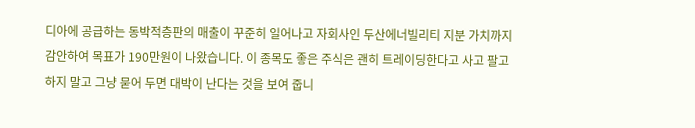디아에 공급하는 동박적층판의 매출이 꾸준히 일어나고 자회사인 두산에너빌리티 지분 가치까지 감안하여 목표가 190만원이 나왔습니다. 이 종목도 좋은 주식은 괜히 트레이딩한다고 사고 팔고 하지 말고 그냥 묻어 두면 대박이 난다는 것을 보여 줍니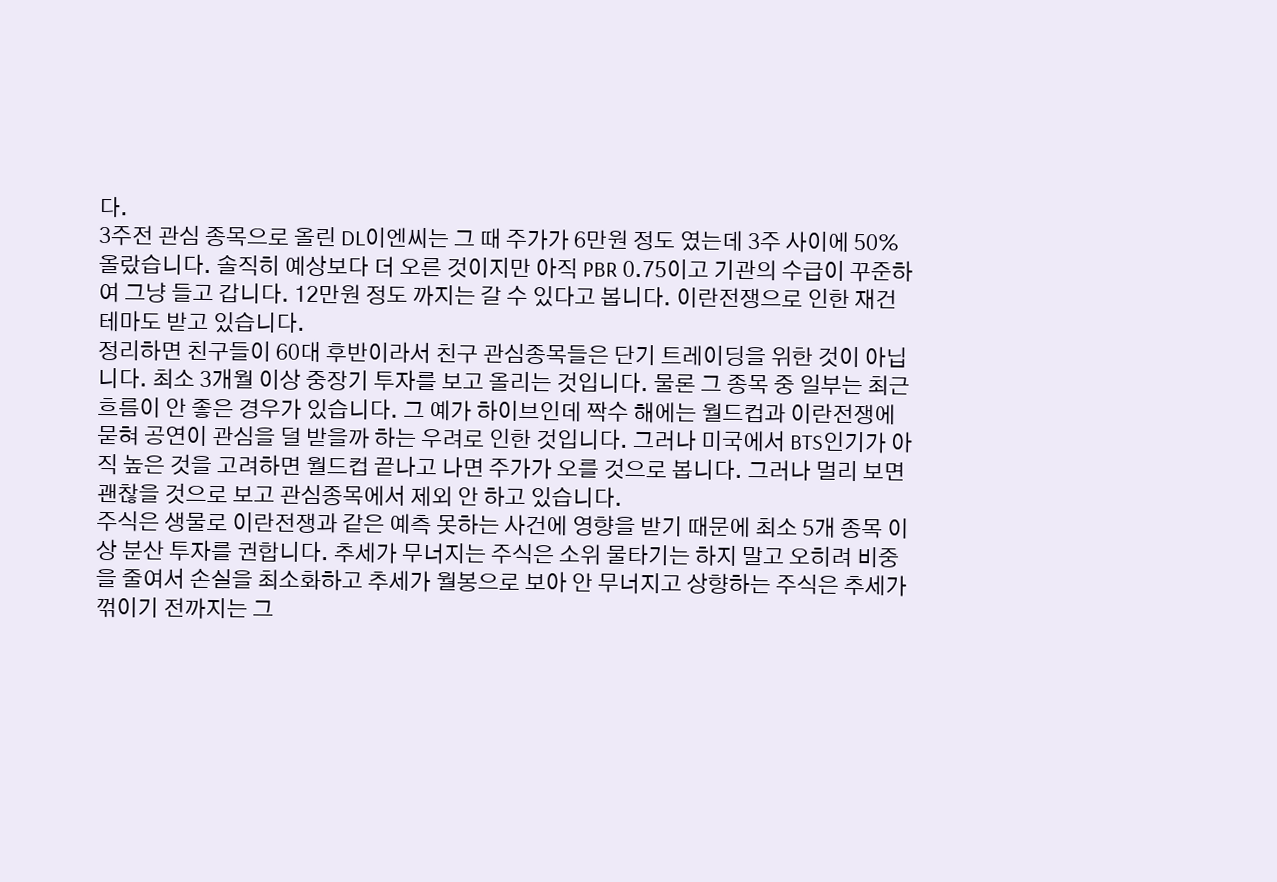다.
3주전 관심 종목으로 올린 DL이엔씨는 그 때 주가가 6만원 정도 였는데 3주 사이에 50% 올랐습니다. 솔직히 예상보다 더 오른 것이지만 아직 PBR 0.75이고 기관의 수급이 꾸준하여 그냥 들고 갑니다. 12만원 정도 까지는 갈 수 있다고 봅니다. 이란전쟁으로 인한 재건 테마도 받고 있습니다.
정리하면 친구들이 60대 후반이라서 친구 관심종목들은 단기 트레이딩을 위한 것이 아닙니다. 최소 3개월 이상 중장기 투자를 보고 올리는 것입니다. 물론 그 종목 중 일부는 최근 흐름이 안 좋은 경우가 있습니다. 그 예가 하이브인데 짝수 해에는 월드컵과 이란전쟁에 묻혀 공연이 관심을 덜 받을까 하는 우려로 인한 것입니다. 그러나 미국에서 BTS인기가 아직 높은 것을 고려하면 월드컵 끝나고 나면 주가가 오를 것으로 봅니다. 그러나 멀리 보면 괜찮을 것으로 보고 관심종목에서 제외 안 하고 있습니다.
주식은 생물로 이란전쟁과 같은 예측 못하는 사건에 영향을 받기 때문에 최소 5개 종목 이상 분산 투자를 권합니다. 추세가 무너지는 주식은 소위 물타기는 하지 말고 오히려 비중을 줄여서 손실을 최소화하고 추세가 월봉으로 보아 안 무너지고 상향하는 주식은 추세가 꺾이기 전까지는 그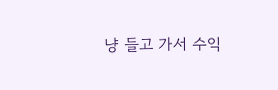냥 들고 가서 수익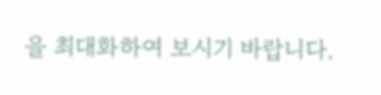을 최대화하여 보시기 바랍니다.